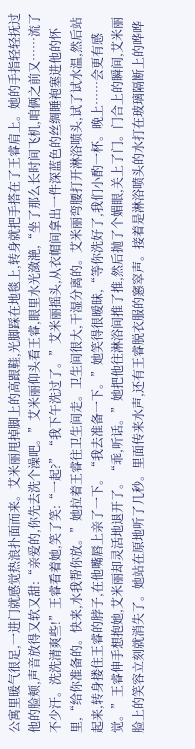公寓里暖气很足,一进门就感觉热浪扑面而来。艾米丽甩掉脚上的高跟鞋,光脚踩在地毯上,转身就把手搭在了王睿肩上。她的手指轻轻抚过他的脸颊,声音放得又软又甜:“亲爱的,你先去洗个澡吧。”艾米丽仰头看王睿,眼里水光潋滟,“坐了那么长时间飞机,咱俩之前又……流了不少汗。洗洗清爽些!”王睿看着她,笑了笑:“一起?”“我下午洗过了。”艾米丽摇头,从衣帽间拿出一件深蓝色的丝绸睡袍塞进他的怀里,“给你准备的。快来,水我帮你放。”她拉着王睿往卫生间走。卫生间很大,干湿分离的。艾米丽弯腰打开淋浴喷头,试了试水温,然后站起来,转身搂住王睿的脖子,在他嘴唇上亲了一下。“我去准备一下。”她笑得很暧昧,“等你洗好了,我们小酌一杯。晚上……会更有感觉。”王睿伸手想抱她,艾米丽却灵活地退开了。“乖,听话。”她把他往淋浴间推了推,然后抛了个媚眼,关上了门。门合上的瞬间,艾米丽脸上的笑容立刻就消失了。她站在原地听了几秒。里面传来水声,还有王睿脱衣服的窸窣声。接着是淋浴喷头的水打在玻璃隔断上的哗哗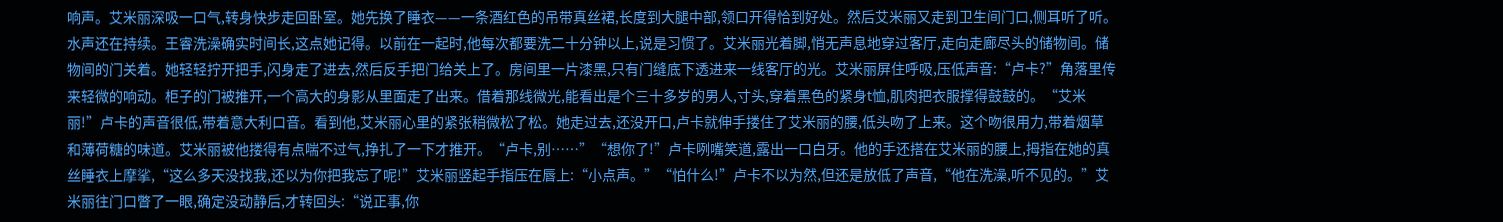响声。艾米丽深吸一口气,转身快步走回卧室。她先换了睡衣——一条酒红色的吊带真丝裙,长度到大腿中部,领口开得恰到好处。然后艾米丽又走到卫生间门口,侧耳听了听。水声还在持续。王睿洗澡确实时间长,这点她记得。以前在一起时,他每次都要洗二十分钟以上,说是习惯了。艾米丽光着脚,悄无声息地穿过客厅,走向走廊尽头的储物间。储物间的门关着。她轻轻拧开把手,闪身走了进去,然后反手把门给关上了。房间里一片漆黑,只有门缝底下透进来一线客厅的光。艾米丽屏住呼吸,压低声音:“卢卡?”角落里传来轻微的响动。柜子的门被推开,一个高大的身影从里面走了出来。借着那线微光,能看出是个三十多岁的男人,寸头,穿着黑色的紧身t恤,肌肉把衣服撑得鼓鼓的。“艾米丽!”卢卡的声音很低,带着意大利口音。看到他,艾米丽心里的紧张稍微松了松。她走过去,还没开口,卢卡就伸手搂住了艾米丽的腰,低头吻了上来。这个吻很用力,带着烟草和薄荷糖的味道。艾米丽被他搂得有点喘不过气,挣扎了一下才推开。“卢卡,别……”“想你了!”卢卡咧嘴笑道,露出一口白牙。他的手还搭在艾米丽的腰上,拇指在她的真丝睡衣上摩挲,“这么多天没找我,还以为你把我忘了呢!”艾米丽竖起手指压在唇上:“小点声。”“怕什么!”卢卡不以为然,但还是放低了声音,“他在洗澡,听不见的。”艾米丽往门口瞥了一眼,确定没动静后,才转回头:“说正事,你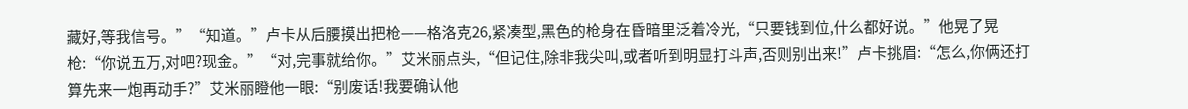藏好,等我信号。”“知道。”卢卡从后腰摸出把枪——格洛克26,紧凑型,黑色的枪身在昏暗里泛着冷光,“只要钱到位,什么都好说。”他晃了晃枪:“你说五万,对吧?现金。”“对,完事就给你。”艾米丽点头,“但记住,除非我尖叫,或者听到明显打斗声,否则别出来!”卢卡挑眉:“怎么,你俩还打算先来一炮再动手?”艾米丽瞪他一眼:“别废话!我要确认他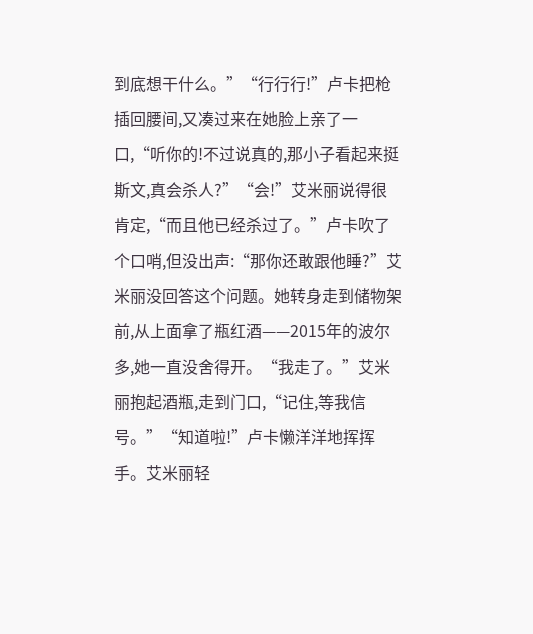到底想干什么。”“行行行!”卢卡把枪插回腰间,又凑过来在她脸上亲了一口,“听你的!不过说真的,那小子看起来挺斯文,真会杀人?”“会!”艾米丽说得很肯定,“而且他已经杀过了。”卢卡吹了个口哨,但没出声:“那你还敢跟他睡?”艾米丽没回答这个问题。她转身走到储物架前,从上面拿了瓶红酒——2015年的波尔多,她一直没舍得开。“我走了。”艾米丽抱起酒瓶,走到门口,“记住,等我信号。”“知道啦!”卢卡懒洋洋地挥挥手。艾米丽轻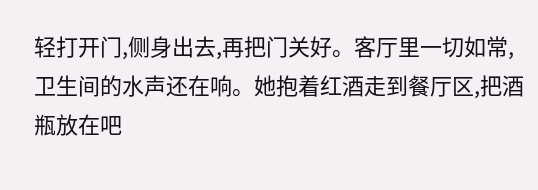轻打开门,侧身出去,再把门关好。客厅里一切如常,卫生间的水声还在响。她抱着红酒走到餐厅区,把酒瓶放在吧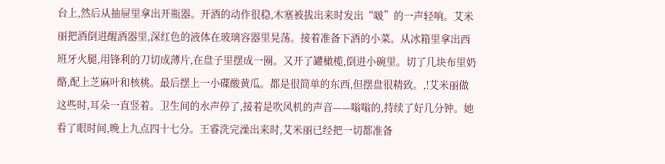台上,然后从抽屉里拿出开瓶器。开酒的动作很稳,木塞被拔出来时发出“啵”的一声轻响。艾米丽把酒倒进醒酒器里,深红色的液体在玻璃容器里晃荡。接着准备下酒的小菜。从冰箱里拿出西班牙火腿,用锋利的刀切成薄片,在盘子里摆成一圈。又开了罐橄榄,倒进小碗里。切了几块布里奶酪,配上芝麻叶和核桃。最后摆上一小碟酸黄瓜。都是很简单的东西,但摆盘很精致。,!艾米丽做这些时,耳朵一直竖着。卫生间的水声停了,接着是吹风机的声音——嗡嗡的,持续了好几分钟。她看了眼时间,晚上九点四十七分。王睿洗完澡出来时,艾米丽已经把一切都准备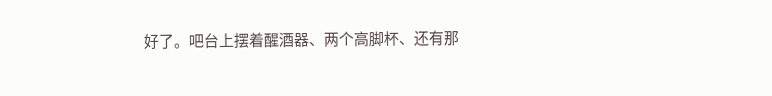好了。吧台上摆着醒酒器、两个高脚杯、还有那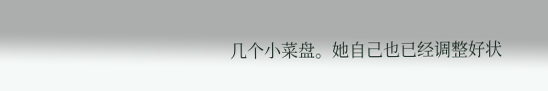几个小菜盘。她自己也已经调整好状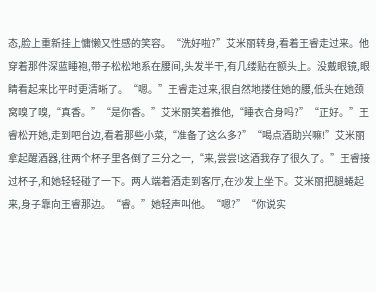态,脸上重新挂上慵懒又性感的笑容。“洗好啦?”艾米丽转身,看着王睿走过来。他穿着那件深蓝睡袍,带子松松地系在腰间,头发半干,有几缕贴在额头上。没戴眼镜,眼睛看起来比平时更清晰了。“嗯。”王睿走过来,很自然地搂住她的腰,低头在她颈窝嗅了嗅,“真香。”“是你香。”艾米丽笑着推他,“睡衣合身吗?”“正好。”王睿松开她,走到吧台边,看着那些小菜,“准备了这么多?”“喝点酒助兴嘛!”艾米丽拿起醒酒器,往两个杯子里各倒了三分之一,“来,尝尝!这酒我存了很久了。”王睿接过杯子,和她轻轻碰了一下。两人端着酒走到客厅,在沙发上坐下。艾米丽把腿蜷起来,身子靠向王睿那边。“睿。”她轻声叫他。“嗯?”“你说实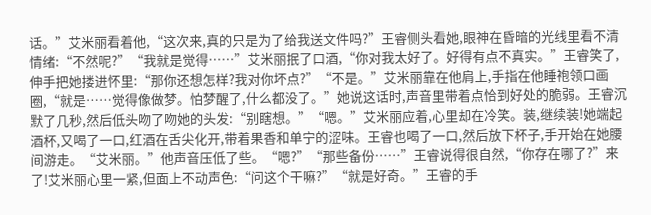话。”艾米丽看着他,“这次来,真的只是为了给我送文件吗?”王睿侧头看她,眼神在昏暗的光线里看不清情绪:“不然呢?”“我就是觉得……”艾米丽抿了口酒,“你对我太好了。好得有点不真实。”王睿笑了,伸手把她搂进怀里:“那你还想怎样?我对你坏点?”“不是。”艾米丽靠在他肩上,手指在他睡袍领口画圈,“就是……觉得像做梦。怕梦醒了,什么都没了。”她说这话时,声音里带着点恰到好处的脆弱。王睿沉默了几秒,然后低头吻了吻她的头发:“别瞎想。”“嗯。”艾米丽应着,心里却在冷笑。装,继续装!她端起酒杯,又喝了一口,红酒在舌尖化开,带着果香和单宁的涩味。王睿也喝了一口,然后放下杯子,手开始在她腰间游走。“艾米丽。”他声音压低了些。“嗯?”“那些备份……”王睿说得很自然,“你存在哪了?”来了!艾米丽心里一紧,但面上不动声色:“问这个干嘛?”“就是好奇。”王睿的手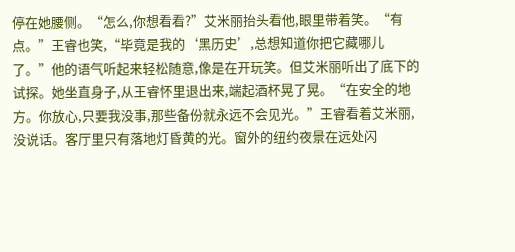停在她腰侧。“怎么,你想看看?”艾米丽抬头看他,眼里带着笑。“有点。”王睿也笑,“毕竟是我的‘黑历史’,总想知道你把它藏哪儿了。”他的语气听起来轻松随意,像是在开玩笑。但艾米丽听出了底下的试探。她坐直身子,从王睿怀里退出来,端起酒杯晃了晃。“在安全的地方。你放心,只要我没事,那些备份就永远不会见光。”王睿看着艾米丽,没说话。客厅里只有落地灯昏黄的光。窗外的纽约夜景在远处闪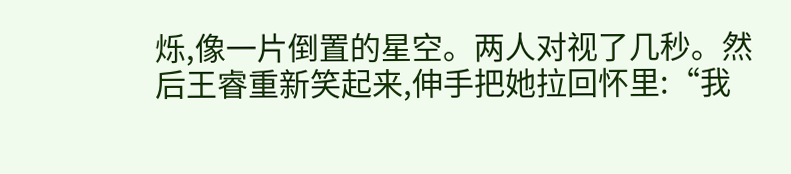烁,像一片倒置的星空。两人对视了几秒。然后王睿重新笑起来,伸手把她拉回怀里:“我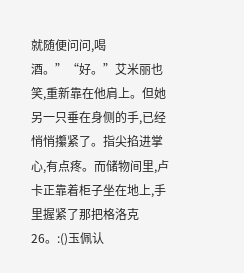就随便问问,喝酒。”“好。”艾米丽也笑,重新靠在他肩上。但她另一只垂在身侧的手,已经悄悄攥紧了。指尖掐进掌心,有点疼。而储物间里,卢卡正靠着柜子坐在地上,手里握紧了那把格洛克26。:()玉佩认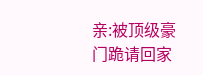亲:被顶级豪门跪请回家